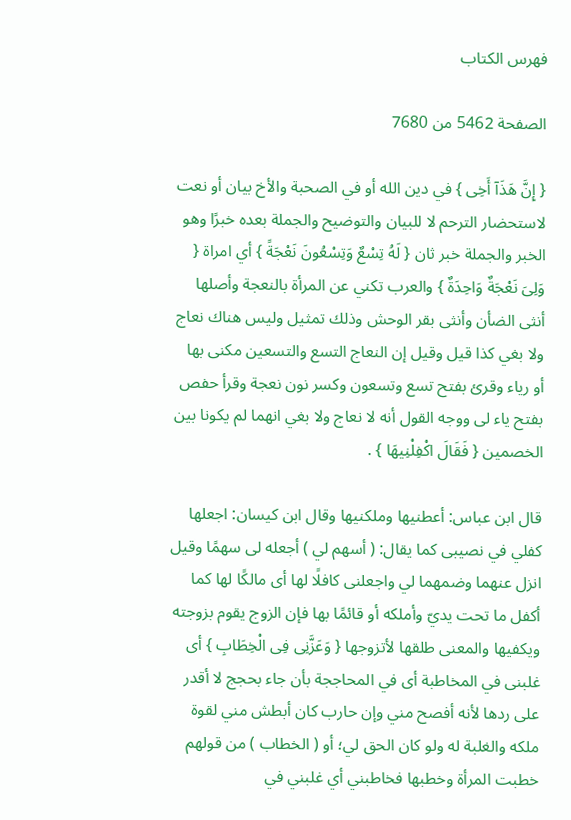فهرس الكتاب

الصفحة 5462 من 7680

{ إِنَّ هَذَآ أَخِى } في دين الله أو في الصحبة والأخ بيان أو نعت لاستحضار الترحم لا للبيان والتوضيح والجملة بعده خبرًا وهو الخبر والجملة خبر ثان { لَهُ تِسْعٌ وَتِسْعُونَ نَعْجَةً } أي امراة { وَلِىَ نَعْجَةٌ وَاحِدَةٌ } والعرب تكني عن المرأة بالنعجة وأصلها أنثى الضأن وأنثى بقر الوحش وذلك تمثيل وليس هناك نعاج ولا بغي كذا قيل وقيل إن النعاج التسع والتسعين مكنى بها أو رياء وقرئ بفتح تسع وتسعون وكسر نون نعجة وقرأ حفص بفتح ياء لى ووجه القول أنه لا نعاج ولا بغي انهما لم يكونا بين الخصمين { فَقَالَ اكْفِلْنِيهَا } .

قال ابن عباس: أعطنيها وملكنيها وقال ابن كيسان: اجعلها كفلي في نصيبى كما يقال: ( أسهم لي ) أجعله لى سهمًا وقيل انزل عنهما وضمهما لي واجعلنى كافلًا لها أى مالكًا لها كما أكفل ما تحت يديّ وأملكه أو قائمًا بها فإن الزوج يقوم بزوجته ويكفيها والمعنى طلقها لأتزوجها { وَعَزَّنِى فِى الْخِطَابِ } أى غلبنى في المخاطبة أى في المحاججة بأن جاء بحجج لا أقدر على ردها لأنه أفصح مني وإن حارب كان أبطش مني لقوة ملكه والغلبة له ولو كان الحق لي؛ أو ( الخطاب ) من قولهم خطبت المرأة وخطبها فخاطبني أي غلبني في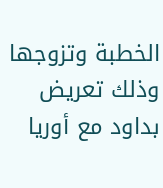الخطبة وتزوجها وذلك تعريض بداود مع أوريا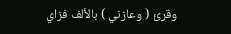وقرئ ( وعازني ) بالألف فزاي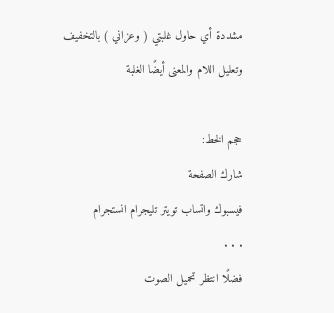مشددة أي حاول غلبتي ( وعزاني ) بالتخفيف وتعليل اللام والمعنى أيضًا الغلبة

حجم الخط:
شارك الصفحة
فيسبوك واتساب تويتر تليجرام انستجرام
. . .
فضلًا انتظر تحميل الصوت